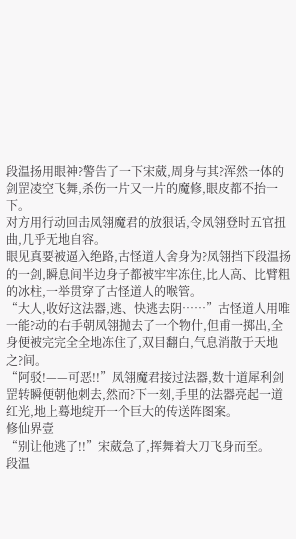段温扬用眼神?警告了一下宋葳,周身与其?浑然一体的剑罡凌空飞舞,杀伤一片又一片的魔修,眼皮都不抬一下。
对方用行动回击凤翎魔君的放狠话,令凤翎登时五官扭曲,几乎无地自容。
眼见真要被逼入绝路,古怪道人舍身为?凤翎挡下段温扬的一剑,瞬息间半边身子都被牢牢冻住,比人高、比臂粗的冰柱,一举贯穿了古怪道人的喉管。
“大人,收好这法器,逃、快逃去阴……”古怪道人用唯一能?动的右手朝凤翎抛去了一个物什,但甫一掷出,全身便被完完全全地冻住了,双目翻白,气息消散于天地之?间。
“阿驳!——可恶!!”凤翎魔君接过法器,数十道犀利剑罡转瞬便朝他刺去,然而?下一刻,手里的法器亮起一道红光,地上蓦地绽开一个巨大的传送阵图案。
修仙界壹
“别让他逃了!!”宋葳急了,挥舞着大刀飞身而至。
段温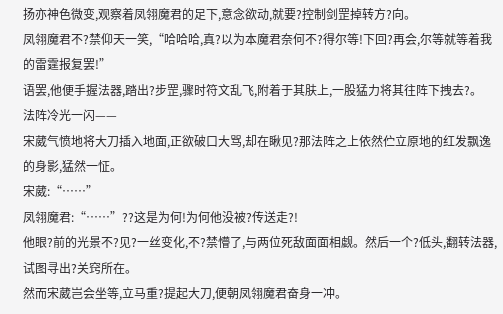扬亦神色微变,观察着凤翎魔君的足下,意念欲动,就要?控制剑罡掉转方?向。
凤翎魔君不?禁仰天一笑,“哈哈哈,真?以为本魔君奈何不?得尔等!下回?再会,尔等就等着我的雷霆报复罢!”
语罢,他便手握法器,踏出?步罡,骤时符文乱飞,附着于其肤上,一股猛力将其往阵下拽去?。
法阵冷光一闪——
宋葳气愤地将大刀插入地面,正欲破口大骂,却在瞅见?那法阵之上依然伫立原地的红发飘逸的身影,猛然一怔。
宋葳:“……”
凤翎魔君:“……”??这是为何!为何他没被?传送走?!
他眼?前的光景不?见?一丝变化,不?禁懵了,与两位死敌面面相觑。然后一个?低头,翻转法器,试图寻出?关窍所在。
然而宋葳岂会坐等,立马重?提起大刀,便朝凤翎魔君奋身一冲。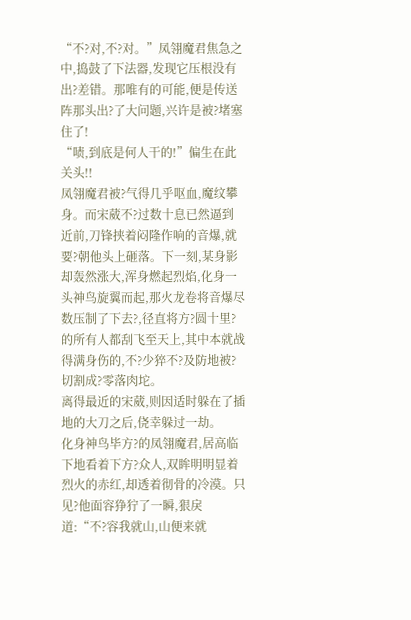“不?对,不?对。”凤翎魔君焦急之中,捣鼓了下法器,发现它压根没有出?差错。那唯有的可能,便是传送阵那头出?了大问题,兴许是被?堵塞住了!
“啧,到底是何人干的!”偏生在此关头!!
凤翎魔君被?气得几乎呕血,魔纹攀身。而宋葳不?过数十息已然逼到近前,刀锋挟着闷隆作响的音爆,就要?朝他头上砸落。下一刻,某身影却轰然涨大,浑身燃起烈焰,化身一头神鸟旋翼而起,那火龙卷将音爆尽数压制了下去?,径直将方?圆十里?的所有人都刮飞至天上,其中本就战得满身伤的,不?少猝不?及防地被?切割成?零落肉坨。
离得最近的宋葳,则因适时躲在了插地的大刀之后,侥幸躲过一劫。
化身神鸟毕方?的凤翎魔君,居高临下地看着下方?众人,双眸明明显着烈火的赤红,却透着彻骨的冷漠。只见?他面容狰狞了一瞬,狠戾道:“不?容我就山,山便来就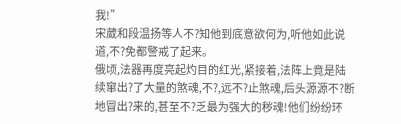我!”
宋葳和段温扬等人不?知他到底意欲何为,听他如此说道,不?免都警戒了起来。
俄顷,法器再度亮起灼目的红光,紧接着,法阵上竟是陆续窜出?了大量的煞魂,不?,远不?止煞魂,后头源源不?断地冒出?来的,甚至不?乏最为强大的秽魂!他们纷纷环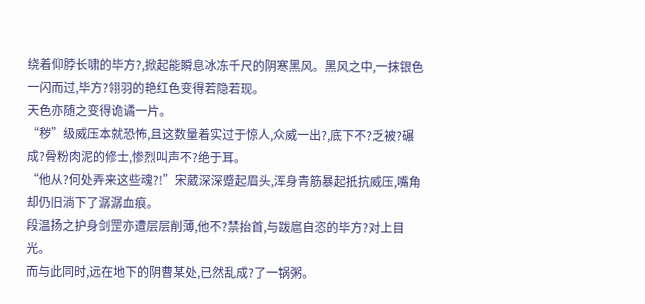绕着仰脖长啸的毕方?,掀起能瞬息冰冻千尺的阴寒黑风。黑风之中,一抹银色一闪而过,毕方?翎羽的艳红色变得若隐若现。
天色亦随之变得诡谲一片。
“秽”级威压本就恐怖,且这数量着实过于惊人,众威一出?,底下不?乏被?碾成?骨粉肉泥的修士,惨烈叫声不?绝于耳。
“他从?何处弄来这些魂?!”宋葳深深蹙起眉头,浑身青筋暴起抵抗威压,嘴角却仍旧淌下了潺潺血痕。
段温扬之护身剑罡亦遭层层削薄,他不?禁抬首,与跋扈自恣的毕方?对上目光。
而与此同时,远在地下的阴曹某处,已然乱成?了一锅粥。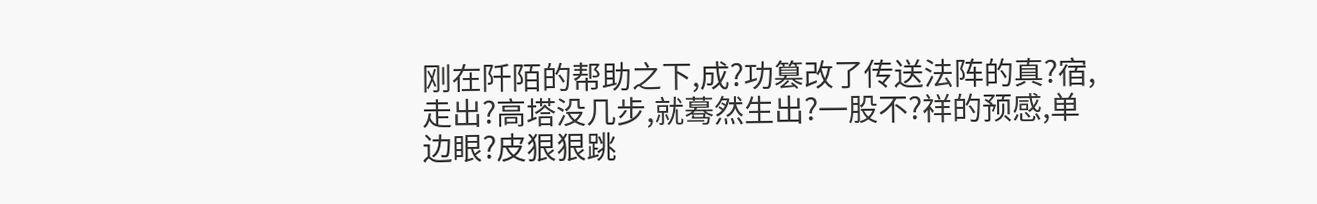刚在阡陌的帮助之下,成?功篡改了传送法阵的真?宿,走出?高塔没几步,就蓦然生出?一股不?祥的预感,单边眼?皮狠狠跳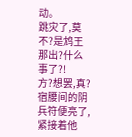动。
跳灾了,莫不?是鸩王那出?什么事了?!
方?想罢,真?宿腰间的阴兵符便亮了,紧接着他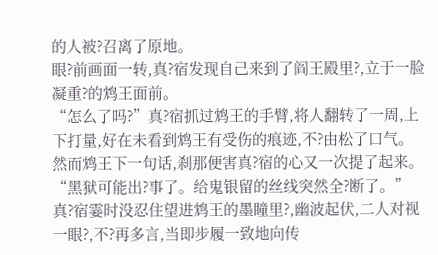的人被?召离了原地。
眼?前画面一转,真?宿发现自己来到了阎王殿里?,立于一脸凝重?的鸩王面前。
“怎么了吗?”真?宿抓过鸩王的手臂,将人翻转了一周,上下打量,好在未看到鸩王有受伤的痕迹,不?由松了口气。
然而鸩王下一句话,刹那便害真?宿的心又一次提了起来。
“黑狱可能出?事了。给鬼银留的丝线突然全?断了。”
真?宿霎时没忍住望进鸩王的墨瞳里?,幽波起伏,二人对视一眼?,不?再多言,当即步履一致地向传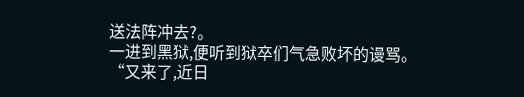送法阵冲去?。
一进到黑狱,便听到狱卒们气急败坏的谩骂。
“又来了,近日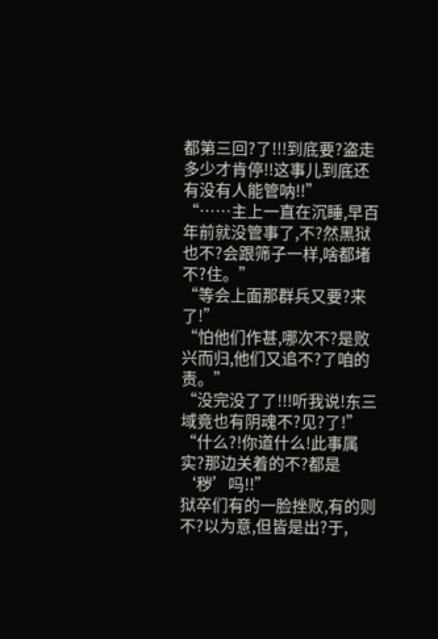都第三回?了!!!到底要?盗走多少才肯停!!这事儿到底还有没有人能管呐!!”
“……主上一直在沉睡,早百年前就没管事了,不?然黑狱也不?会跟筛子一样,啥都堵不?住。”
“等会上面那群兵又要?来了!”
“怕他们作甚,哪次不?是败兴而归,他们又追不?了咱的责。”
“没完没了了!!!听我说!东三域竟也有阴魂不?见?了!”
“什么?!你道什么!此事属实?那边关着的不?都是‘秽’吗!!”
狱卒们有的一脸挫败,有的则不?以为意,但皆是出?于,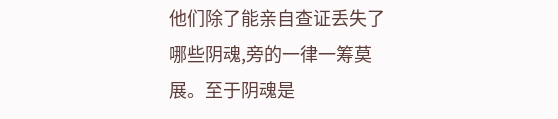他们除了能亲自查证丢失了哪些阴魂,旁的一律一筹莫展。至于阴魂是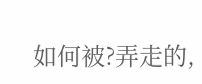如何被?弄走的,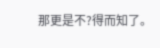那更是不?得而知了。